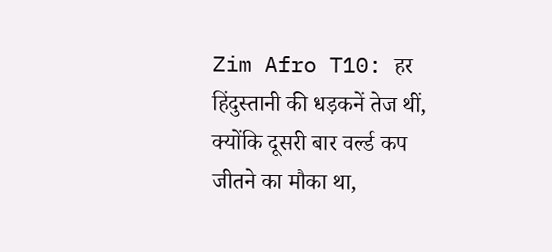Zim Afro T10: हर हिंदुस्तानी की धड़कनें तेज थीं, क्योंकि दूसरी बार वर्ल्ड कप जीतने का मौका था,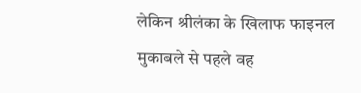लेकिन श्रीलंका के खिलाफ फाइनल मुकाबले से पहले वह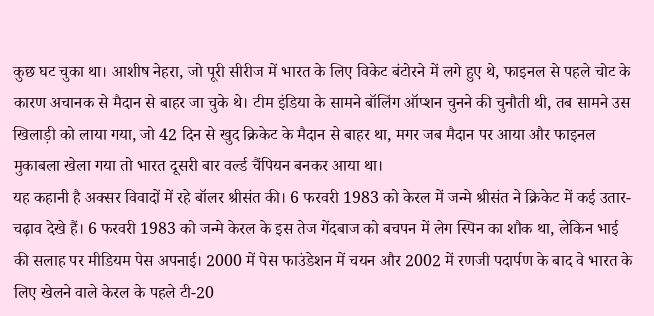कुछ घट चुका था। आशीष नेहरा, जो पूरी सीरीज में भारत के लिए विकेट बंटोरने में लगे हुए थे, फाइनल से पहले चोट के कारण अचानक से मैदान से बाहर जा चुके थे। टीम इंडिया के सामने बॉलिंग ऑप्शन चुनने की चुनौती थी, तब सामने उस खिलाड़ी को लाया गया, जो 42 दिन से खुद क्रिकेट के मैदान से बाहर था, मगर जब मैदान पर आया और फाइनल मुकाबला खेला गया तो भारत दूसरी बार वर्ल्ड चैंपियन बनकर आया था।
यह कहानी है अक्सर विवादों में रहे बॉलर श्रीसंत की। 6 फरवरी 1983 को केरल में जन्मे श्रीसंत ने क्रिकेट में कई उतार-चढ़ाव देखे हैं। 6 फरवरी 1983 को जन्मे केरल के इस तेज गेंदबाज को बचपन में लेग स्पिन का शौक था, लेकिन भाई की सलाह पर मीडियम पेस अपनाई। 2000 में पेस फाउंडेशन में चयन और 2002 में रणजी पदार्पण के बाद वे भारत के लिए खेलने वाले केरल के पहले टी-20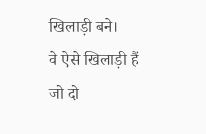खिलाड़ी बने।
वे ऐसे खिलाड़ी हैं जो दो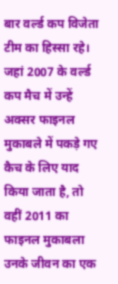बार वर्ल्ड कप विजेता टीम का हिस्सा रहे। जहां 2007 के वर्ल्ड कप मैच में उन्हें अक्सर फाइनल मुकाबले में पकड़े गए कैच के लिए याद किया जाता है, तो वहीं 2011 का फाइनल मुकाबला उनके जीवन का एक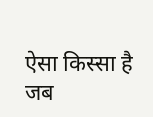ऐसा किस्सा है जब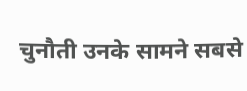चुनौती उनके सामने सबसे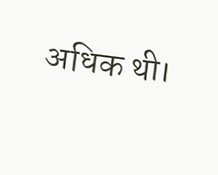अधिक थी।